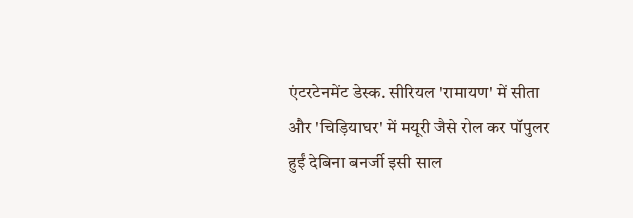एंटरटेनमेंट डेस्क. सीरियल 'रामायण' में सीता और 'चिड़ियाघर' में मयूरी जैसे रोल कर पॉपुलर हुईं देबिना बनर्जी इसी साल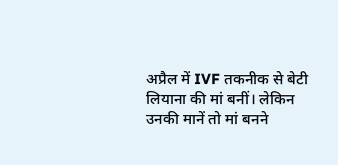अप्रैल में IVF तकनीक से बेटी लियाना की मां बनीं। लेकिन उनकी मानें तो मां बनने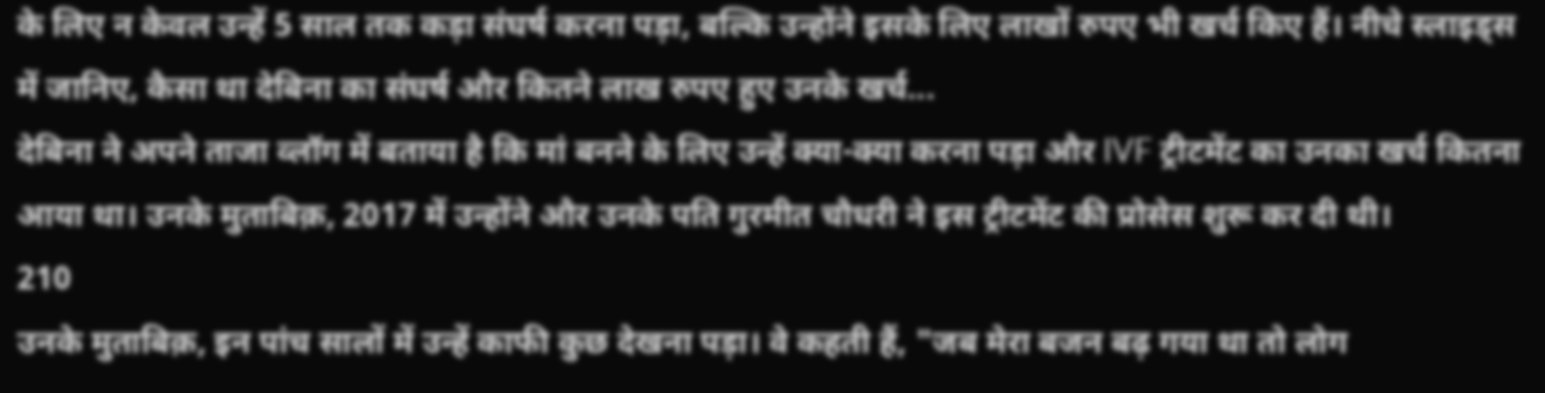के लिए न केवल उन्हें 5 साल तक कड़ा संघर्ष करना पड़ा, बल्कि उन्होंने इसके लिए लाखों रुपए भी खर्च किए हैं। नीचे स्लाइड्स में जानिए, कैसा था देबिना का संघर्ष और कितने लाख रुपए हुए उनके खर्च...
देबिना ने अपने ताजा व्लॉग में बताया है कि मां बनने के लिए उन्हें क्या-क्या करना पड़ा और IVF ट्रीटमेंट का उनका खर्च कितना आया था। उनके मुताबिक़, 2017 में उन्होंने और उनके पति गुरमीत चौधरी ने इस ट्रीटमेंट की प्रोसेस शुरू कर दी थी।
210
उनके मुताबिक़, इन पांच सालों में उन्हें काफी कुछ देखना पड़ा। वे कहती हैं, "जब मेरा बजन बढ़ गया था तो लोग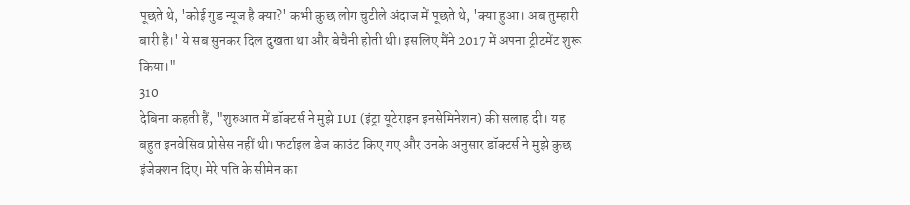पूछते थे, 'कोई गुड न्यूज है क्या?' कभी कुछ लोग चुटीले अंदाज में पूछते थे, 'क्या हुआ। अब तुम्हारी बारी है।' ये सब सुनकर दिल दुखता था और बेचैनी होती थी। इसलिए मैंने 2017 में अपना ट्रीटमेंट शुरू किया।"
310
देबिना कहती हैं, "शुरुआत में डॉक्टर्स ने मुझे IUI (इंट्रा यूटेराइन इनसेमिनेशन) की सलाह दी। यह बहुत इनवेसिव प्रोसेस नहीं थी। फर्टाइल डेज काउंट किए गए और उनके अनुसार डॉक्टर्स ने मुझे कुछ इंजेक्शन दिए। मेरे पति के सीमेन का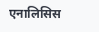एनालिसिस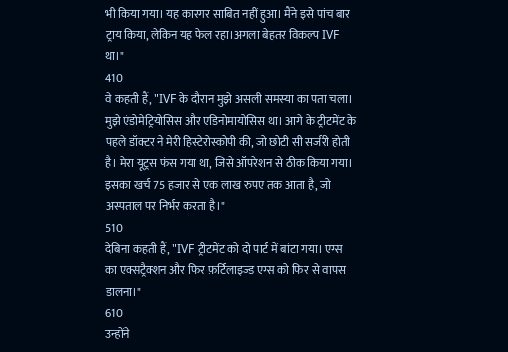भी किया गया। यह कारगर साबित नहीं हुआ। मैंने इसे पांच बार ट्राय किया, लेकिन यह फेल रहा।अगला बेहतर विकल्प IVF था।"
410
वे कहती हैं, "IVF के दौरान मुझे असली समस्या का पता चला। मुझे एंडोमेट्रियोसिस और एडिनोमायोसिस था। आगे के ट्रीटमेंट के पहले डॉक्टर ने मेरी हिस्टेरोस्कोपी की, जो छोटी सी सर्जरी होती है। मेरा यूट्रस फंस गया था, जिसे ऑपरेशन से ठीक किया गया। इसका खर्च 75 हजार से एक लाख रुपए तक आता है, जो अस्पताल पर निर्भर करता है।"
510
देबिना कहती हैं, "IVF ट्रीटमेंट को दो पार्ट में बांटा गया। एग्स का एक्सट्रैक्शन और फिर फ़र्टिलाइज्ड एग्स को फिर से वापस डालना।"
610
उन्होंने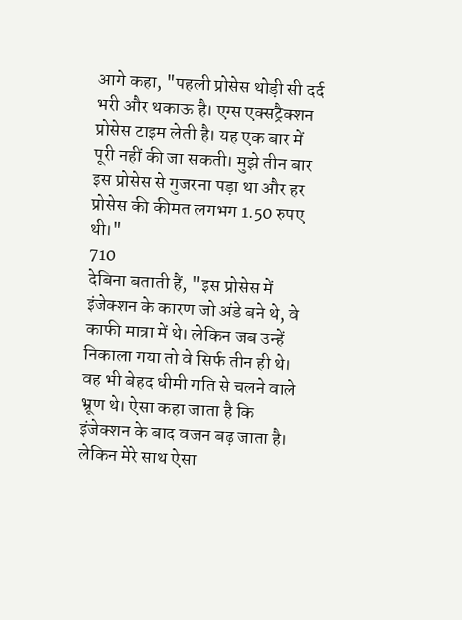आगे कहा, "पहली प्रोसेस थोड़ी सी दर्द भरी और थकाऊ है। एग्स एक्सट्रैक्शन प्रोसेस टाइम लेती है। यह एक बार में पूरी नहीं की जा सकती। मुझे तीन बार इस प्रोसेस से गुजरना पड़ा था और हर प्रोसेस की कीमत लगभग 1.50 रुपए थी।"
710
देबिना बताती हैं, "इस प्रोसेस में इंजेक्शन के कारण जो अंडे बने थे, वे काफी मात्रा में थे। लेकिन जब उन्हें निकाला गया तो वे सिर्फ तीन ही थे। वह भी बेहद धीमी गति से चलने वाले भ्रूण थे। ऐसा कहा जाता है कि इंजेक्शन के बाद वजन बढ़ जाता है। लेकिन मेरे साथ ऐसा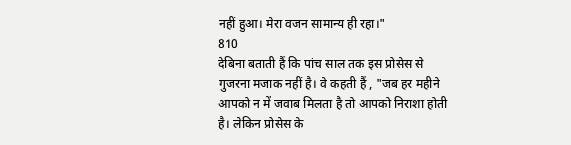नहीं हुआ। मेरा वजन सामान्य ही रहा।"
810
देबिना बताती हैं कि पांच साल तक इस प्रोसेस से गुजरना मजाक नहीं है। वे कहती हैं , "जब हर महीने आपको न में जवाब मिलता है तो आपको निराशा होती है। लेकिन प्रोसेस के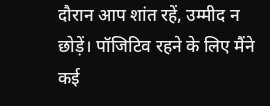दौरान आप शांत रहें, उम्मीद न छोड़ें। पॉजिटिव रहने के लिए मैंने कई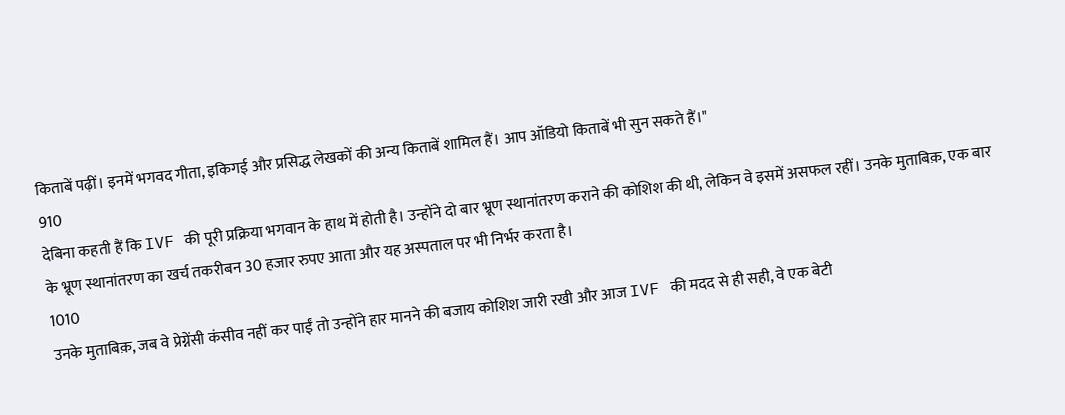किताबें पढ़ीं। इनमें भगवद गीता, इकिगई और प्रसिद्ध लेखकों की अन्य किताबें शामिल हैं। आप ऑडियो किताबें भी सुन सकते हैं।"
910
देबिना कहती हैं कि IVF की पूरी प्रक्रिया भगवान के हाथ में होती है। उन्होंने दो बार भ्रूण स्थानांतरण कराने की कोशिश की थी, लेकिन वे इसमें असफल रहीं। उनके मुताबिक़, एक बार के भ्रूण स्थानांतरण का खर्च तकरीबन 30 हजार रुपए आता और यह अस्पताल पर भी निर्भर करता है।
1010
उनके मुताबिक़, जब वे प्रेग्नेंसी कंसीव नहीं कर पाईं तो उन्होंने हार मानने की बजाय कोशिश जारी रखी और आज IVF की मदद से ही सही, वे एक बेटी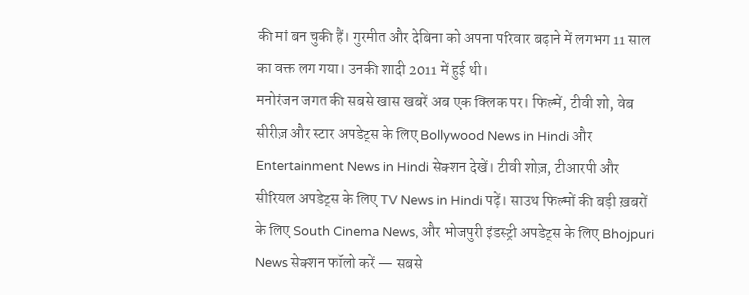की मां बन चुकी हैं। गुरमीत और देबिना को अपना परिवार बढ़ाने में लगभग 11 साल का वक्त लग गया। उनकी शादी 2011 में हुई थी।
मनोरंजन जगत की सबसे खास खबरें अब एक क्लिक पर। फिल्में, टीवी शो, वेब सीरीज़ और स्टार अपडेट्स के लिए Bollywood News in Hindi और Entertainment News in Hindi सेक्शन देखें। टीवी शोज़, टीआरपी और सीरियल अपडेट्स के लिए TV News in Hindi पढ़ें। साउथ फिल्मों की बड़ी ख़बरों के लिए South Cinema News, और भोजपुरी इंडस्ट्री अपडेट्स के लिए Bhojpuri News सेक्शन फॉलो करें — सबसे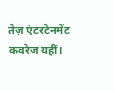तेज़ एंटरटेनमेंट कवरेज यहीं।